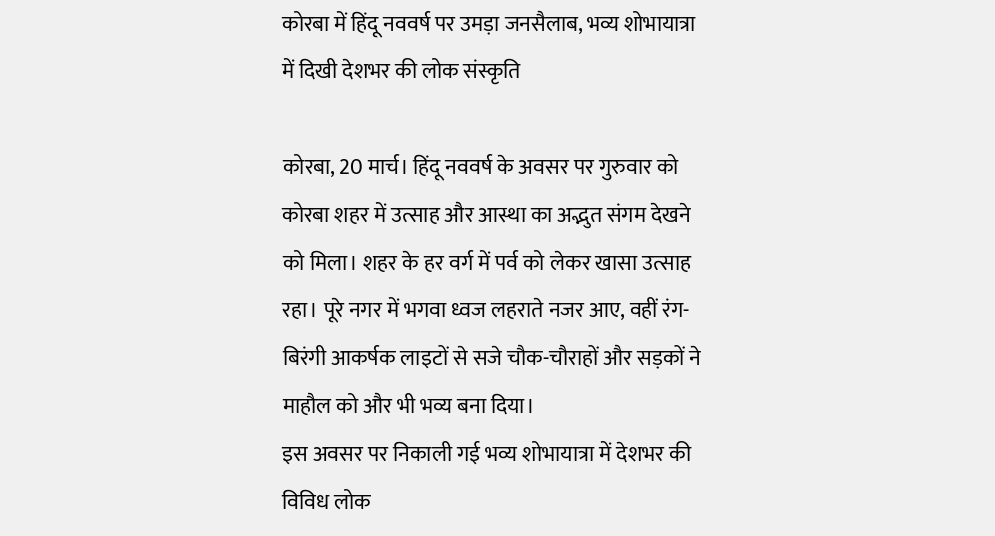कोरबा में हिंदू नववर्ष पर उमड़ा जनसैलाब, भव्य शोभायात्रा में दिखी देशभर की लोक संस्कृति

कोरबा, 20 मार्च। हिंदू नववर्ष के अवसर पर गुरुवार को कोरबा शहर में उत्साह और आस्था का अद्भुत संगम देखने को मिला। शहर के हर वर्ग में पर्व को लेकर खासा उत्साह रहा। पूरे नगर में भगवा ध्वज लहराते नजर आए, वहीं रंग-बिरंगी आकर्षक लाइटों से सजे चौक-चौराहों और सड़कों ने माहौल को और भी भव्य बना दिया।
इस अवसर पर निकाली गई भव्य शोभायात्रा में देशभर की विविध लोक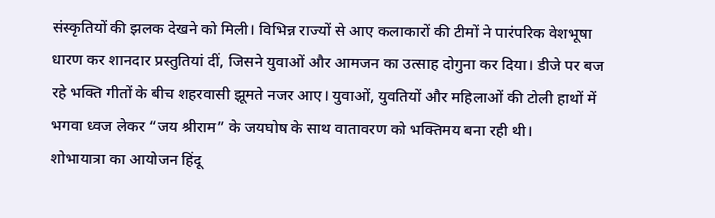संस्कृतियों की झलक देखने को मिली। विभिन्न राज्यों से आए कलाकारों की टीमों ने पारंपरिक वेशभूषा धारण कर शानदार प्रस्तुतियां दीं, जिसने युवाओं और आमजन का उत्साह दोगुना कर दिया। डीजे पर बज रहे भक्ति गीतों के बीच शहरवासी झूमते नजर आए। युवाओं, युवतियों और महिलाओं की टोली हाथों में भगवा ध्वज लेकर “जय श्रीराम” के जयघोष के साथ वातावरण को भक्तिमय बना रही थी।
शोभायात्रा का आयोजन हिंदू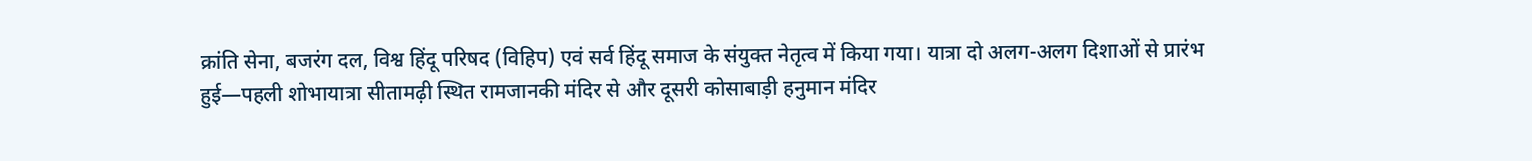क्रांति सेना, बजरंग दल, विश्व हिंदू परिषद (विहिप) एवं सर्व हिंदू समाज के संयुक्त नेतृत्व में किया गया। यात्रा दो अलग-अलग दिशाओं से प्रारंभ हुई—पहली शोभायात्रा सीतामढ़ी स्थित रामजानकी मंदिर से और दूसरी कोसाबाड़ी हनुमान मंदिर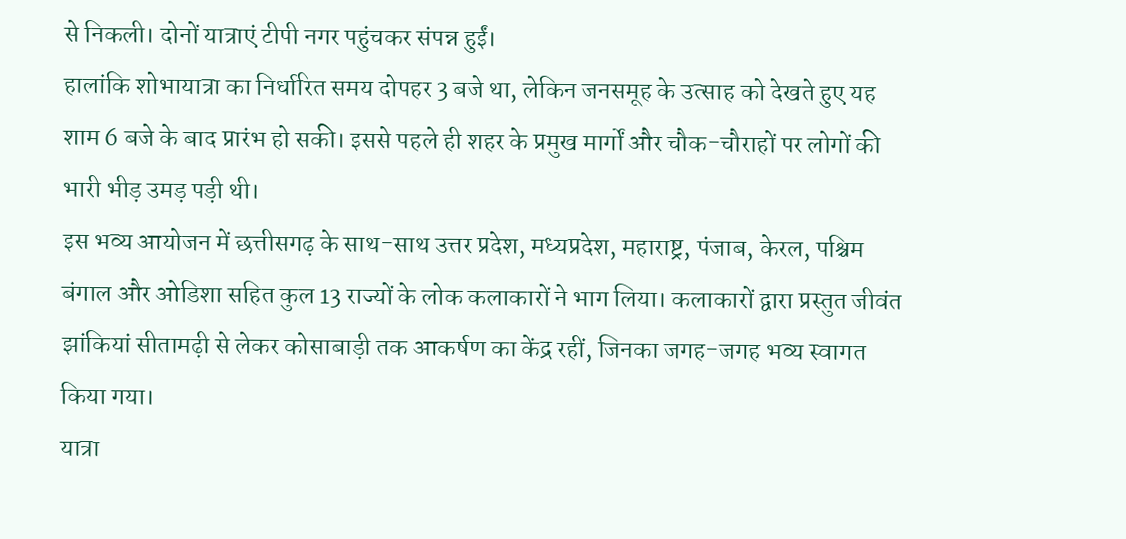से निकली। दोनों यात्राएं टीपी नगर पहुंचकर संपन्न हुईं।
हालांकि शोभायात्रा का निर्धारित समय दोपहर 3 बजे था, लेकिन जनसमूह के उत्साह को देखते हुए यह शाम 6 बजे के बाद प्रारंभ हो सकी। इससे पहले ही शहर के प्रमुख मार्गों और चौक-चौराहों पर लोगों की भारी भीड़ उमड़ पड़ी थी।
इस भव्य आयोजन में छत्तीसगढ़ के साथ-साथ उत्तर प्रदेश, मध्यप्रदेश, महाराष्ट्र, पंजाब, केरल, पश्चिम बंगाल और ओडिशा सहित कुल 13 राज्यों के लोक कलाकारों ने भाग लिया। कलाकारों द्वारा प्रस्तुत जीवंत झांकियां सीतामढ़ी से लेकर कोसाबाड़ी तक आकर्षण का केंद्र रहीं, जिनका जगह-जगह भव्य स्वागत किया गया।
यात्रा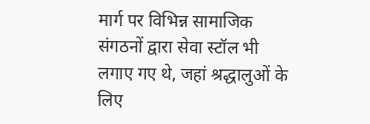मार्ग पर विभिन्न सामाजिक संगठनों द्वारा सेवा स्टॉल भी लगाए गए थे, जहां श्रद्धालुओं के लिए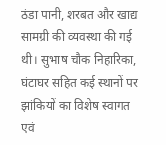ठंडा पानी, शरबत और खाद्य सामग्री की व्यवस्था की गई थी। सुभाष चौक निहारिका, घंटाघर सहित कई स्थानों पर झांकियों का विशेष स्वागत एवं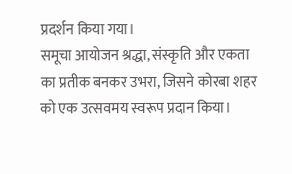प्रदर्शन किया गया।
समूचा आयोजन श्रद्धा, संस्कृति और एकता का प्रतीक बनकर उभरा, जिसने कोरबा शहर को एक उत्सवमय स्वरूप प्रदान किया।